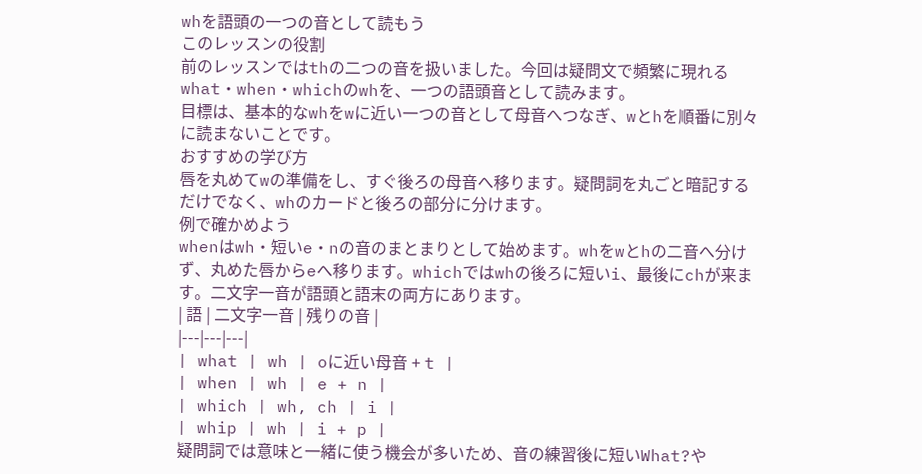whを語頭の一つの音として読もう
このレッスンの役割
前のレッスンではthの二つの音を扱いました。今回は疑問文で頻繁に現れるwhat・when・whichのwhを、一つの語頭音として読みます。
目標は、基本的なwhをwに近い一つの音として母音へつなぎ、wとhを順番に別々に読まないことです。
おすすめの学び方
唇を丸めてwの準備をし、すぐ後ろの母音へ移ります。疑問詞を丸ごと暗記するだけでなく、whのカードと後ろの部分に分けます。
例で確かめよう
whenはwh・短いe・nの音のまとまりとして始めます。whをwとhの二音へ分けず、丸めた唇からeへ移ります。whichではwhの後ろに短いi、最後にchが来ます。二文字一音が語頭と語末の両方にあります。
| 語 | 二文字一音 | 残りの音 |
|---|---|---|
| what | wh | oに近い母音 + t |
| when | wh | e + n |
| which | wh, ch | i |
| whip | wh | i + p |
疑問詞では意味と一緒に使う機会が多いため、音の練習後に短いWhat?や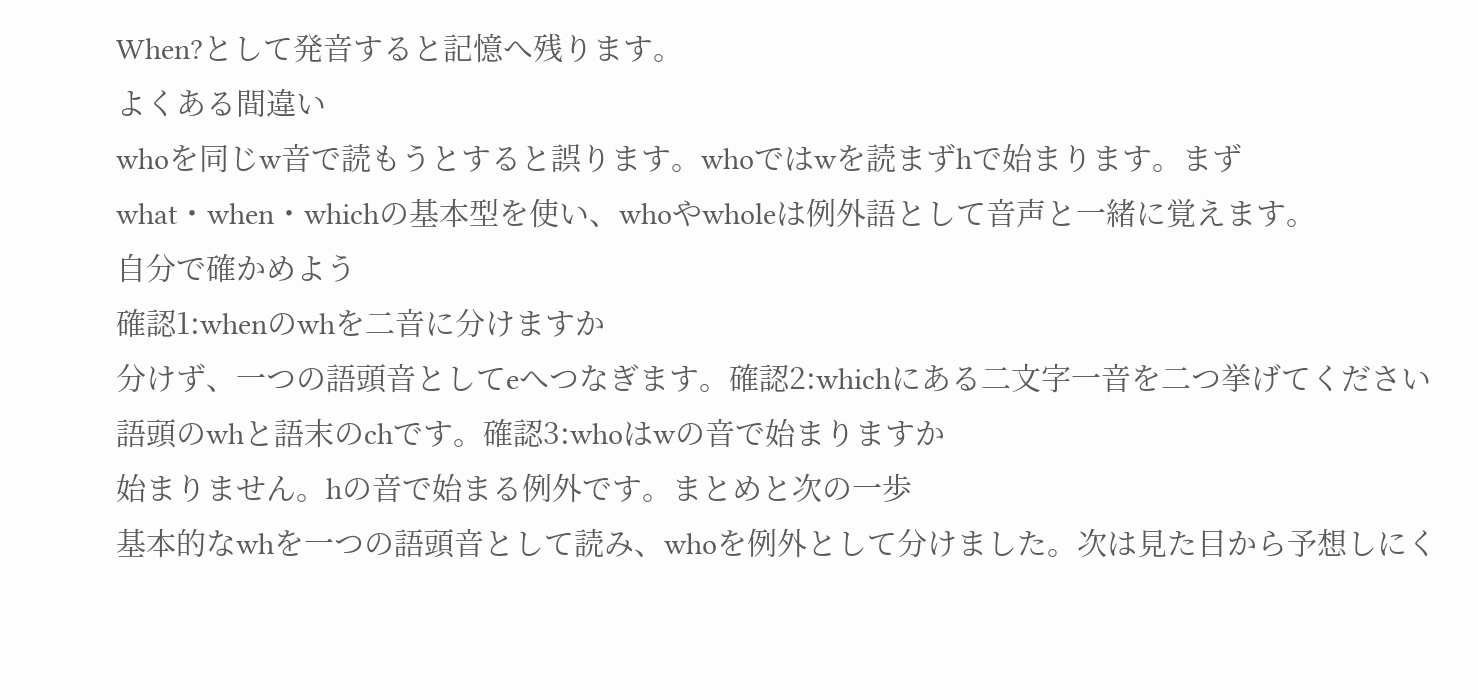When?として発音すると記憶へ残ります。
よくある間違い
whoを同じw音で読もうとすると誤ります。whoではwを読まずhで始まります。まずwhat・when・whichの基本型を使い、whoやwholeは例外語として音声と一緒に覚えます。
自分で確かめよう
確認1:whenのwhを二音に分けますか
分けず、一つの語頭音としてeへつなぎます。確認2:whichにある二文字一音を二つ挙げてください
語頭のwhと語末のchです。確認3:whoはwの音で始まりますか
始まりません。hの音で始まる例外です。まとめと次の一歩
基本的なwhを一つの語頭音として読み、whoを例外として分けました。次は見た目から予想しにく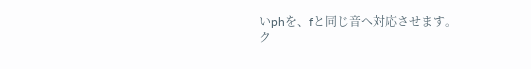いphを、fと同じ音へ対応させます。
ク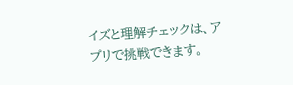イズと理解チェックは、アプリで挑戦できます。